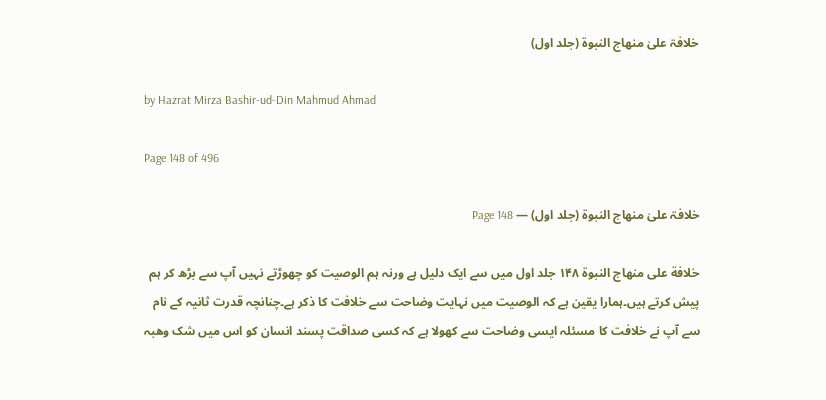خلافۃ علیٰ منھاج النبوۃ (جلد اول)

by Hazrat Mirza Bashir-ud-Din Mahmud Ahmad

Page 148 of 496

خلافۃ علیٰ منھاج النبوۃ (جلد اول) — Page 148

خلافة على منهاج النبوة ۱۴۸ جلد اول میں سے ایک دلیل ہے ورنہ ہم الوصیت کو چھوڑتے نہیں آپ سے بڑھ کر ہم پیش کرتے ہیں۔ہمارا یقین ہے کہ الوصیت میں نہایت وضاحت سے خلافت کا ذکر ہے۔چنانچہ قدرت ثانیہ کے نام سے آپ نے خلافت کا مسئلہ ایسی وضاحت سے کھولا ہے کہ کسی صداقت پسند انسان کو اس میں شک وھبہ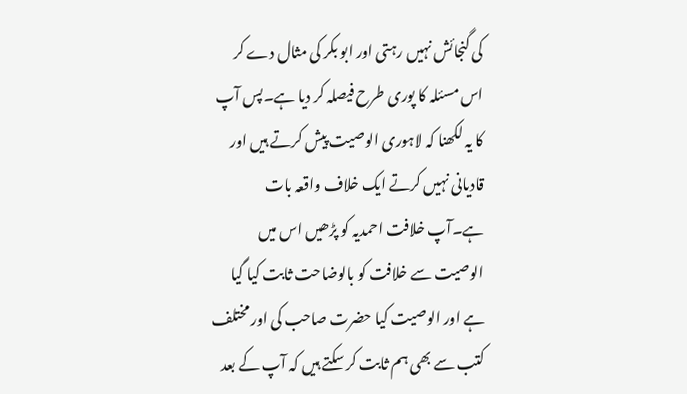کی گنجائش نہیں رہتی اور ابو بکر کی مثال دے کر اس مسئلہ کا پوری طرح فیصلہ کر دیا ہے۔پس آپ کا یہ لکھنا کہ لاہوری الوصیت پیش کرتے ہیں اور قادیانی نہیں کرتے ایک خلاف واقعہ بات ہے۔آپ خلافت احمدیہ کو پڑھیں اس میں الوصیت سے خلافت کو بالوضاحت ثابت کیا گیا ہے اور الوصیت کیا حضرت صاحب کی اور مختلف کتب سے بھی ہم ثابت کر سکتے ہیں کہ آپ کے بعد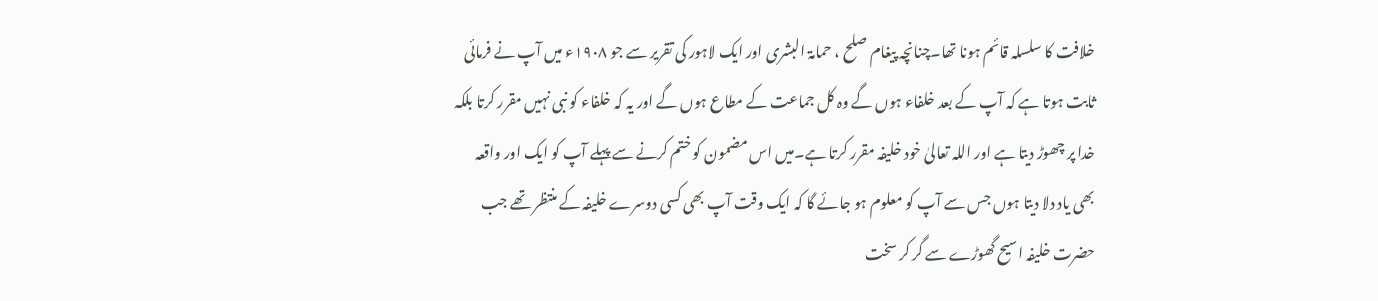خلافت کا سلسلہ قائم ہونا تھا۔چنانچہ پیغام صلح ، حمامۃ البشری اور ایک لاہور کی تقریر سے جو ۱۹۰۸ء میں آپ نے فرمائی ثابت ہوتا ہے کہ آپ کے بعد خلفاء ہوں گے وہ کل جماعت کے مطاع ہوں گے اور یہ کہ خلفاء کو نبی نہیں مقرر کرتا بلکہ خدا پر چھوڑ دیتا ہے اور اللہ تعالیٰ خود خلیفہ مقرر کرتا ہے۔میں اس مضمون کو ختم کرنے سے پہلے آپ کو ایک اور واقعہ بھی یاد دلا دیتا ہوں جس سے آپ کو معلوم ہو جائے گا کہ ایک وقت آپ بھی کسی دوسرے خلیفہ کے منتظر تھے جب حضرت خلیفہ اسیح گھوڑے سے گر کر سخت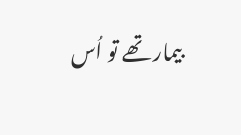بیمار تھے تو اُس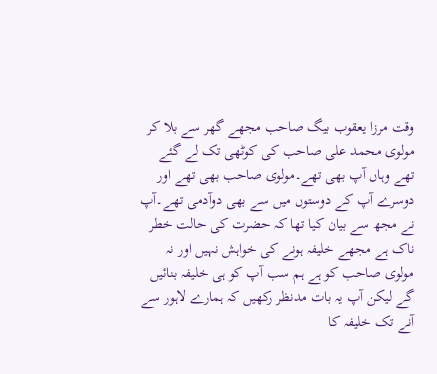وقت مرزا یعقوب بیگ صاحب مجھے گھر سے بلا کر مولوی محمد علی صاحب کی کوٹھی تک لے گئے تھے وہاں آپ بھی تھے۔مولوی صاحب بھی تھے اور دوسرے آپ کے دوستوں میں سے بھی دوآدمی تھے۔آپ نے مجھ سے بیان کیا تھا کہ حضرت کی حالت خطر ناک ہے مجھے خلیفہ ہونے کی خواہش نہیں اور نہ مولوی صاحب کو ہے ہم سب آپ کو ہی خلیفہ بنائیں گے لیکن آپ یہ بات مدنظر رکھیں کہ ہمارے لاہور سے آنے تک خلیفہ کا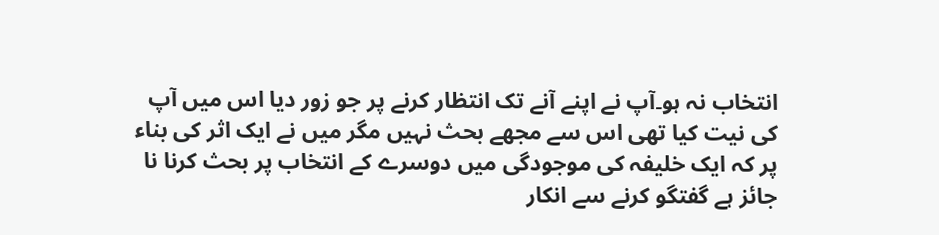انتخاب نہ ہو۔آپ نے اپنے آنے تک انتظار کرنے پر جو زور دیا اس میں آپ کی نیت کیا تھی اس سے مجھے بحث نہیں مگر میں نے ایک اثر کی بناء پر کہ ایک خلیفہ کی موجودگی میں دوسرے کے انتخاب پر بحث کرنا نا جائز ہے گفتگو کرنے سے انکار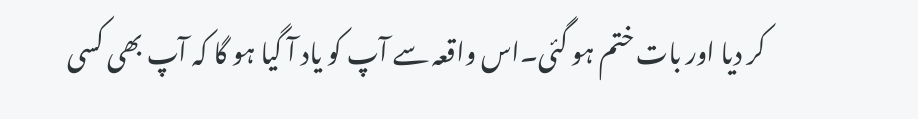کر دیا اور بات ختم ہو گئی۔اس واقعہ سے آپ کو یاد آ گیا ہو گا کہ آپ بھی کسی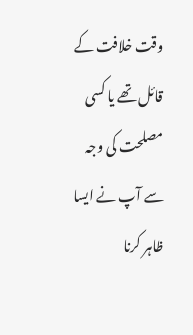وقت خلافت کے قائل تھے یا کسی مصلحت کی وجہ سے آپ نے ایسا ظاہر کرنا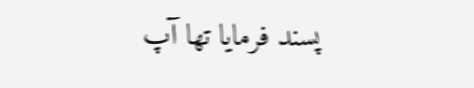پسند فرمایا تھا آپ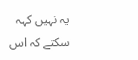یہ نہیں کہہ سکتے کہ اس